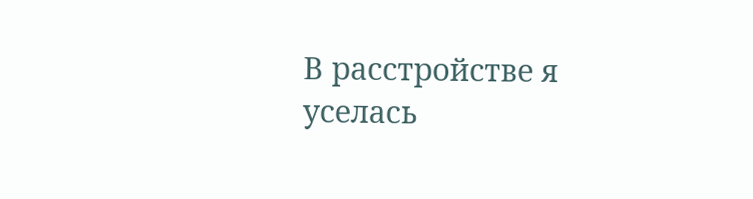В расстройстве я уселась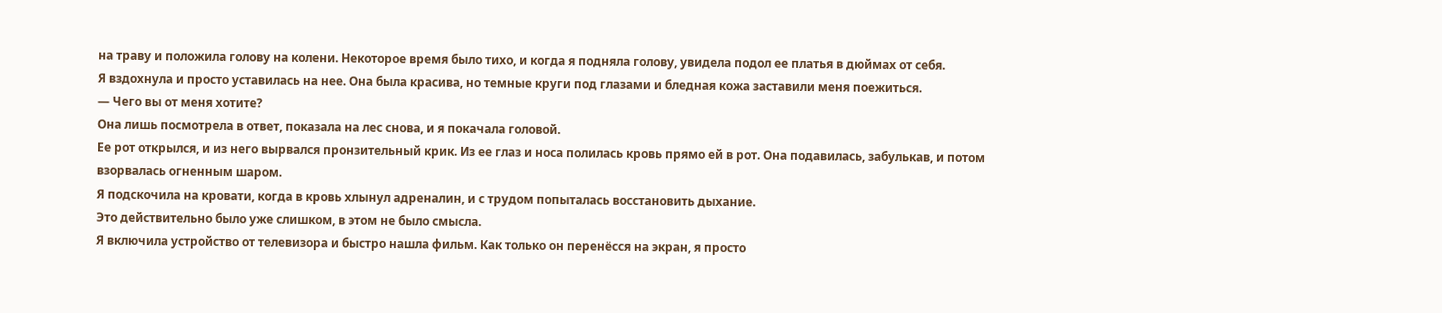на траву и положила голову на колени. Некоторое время было тихо, и когда я подняла голову, увидела подол ее платья в дюймах от себя.
Я вздохнула и просто уставилась на нее. Она была красива, но темные круги под глазами и бледная кожа заставили меня поежиться.
— Чего вы от меня хотите?
Она лишь посмотрела в ответ, показала на лес снова, и я покачала головой.
Ее рот открылся, и из него вырвался пронзительный крик. Из ее глаз и носа полилась кровь прямо ей в рот. Она подавилась, забулькав, и потом взорвалась огненным шаром.
Я подскочила на кровати, когда в кровь хлынул адреналин, и с трудом попыталась восстановить дыхание.
Это действительно было уже слишком, в этом не было смысла.
Я включила устройство от телевизора и быстро нашла фильм. Как только он перенёсся на экран, я просто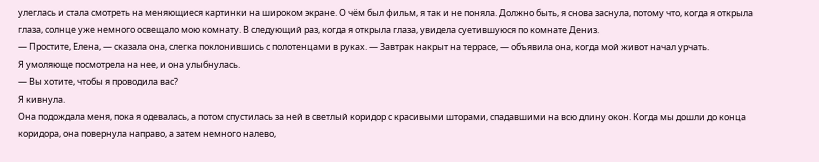улеглась и стала смотреть на меняющиеся картинки на широком экране. О чём был фильм, я так и не поняла. Должно быть, я снова заснула, потому что, когда я открыла глаза, солнце уже немного освещало мою комнату. В следующий раз, когда я открыла глаза, увидела суетившуюся по комнате Дениз.
— Простите, Елена, — сказала она, слегка поклонившись с полотенцами в руках. — Завтрак накрыт на террасе, — объявила она, когда мой живот начал урчать.
Я умоляюще посмотрела на нее, и она улыбнулась.
— Вы хотите, чтобы я проводила вас?
Я кивнула.
Она подождала меня, пока я одевалась, а потом спустилась за ней в светлый коридор с красивыми шторами, спадавшими на всю длину окон. Когда мы дошли до конца коридора, она повернула направо, а затем немного налево,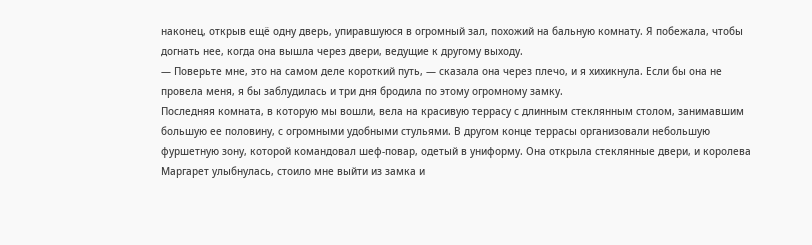наконец, открыв ещё одну дверь, упиравшуюся в огромный зал, похожий на бальную комнату. Я побежала, чтобы догнать нее, когда она вышла через двери, ведущие к другому выходу.
— Поверьте мне, это на самом деле короткий путь, — сказала она через плечо, и я хихикнула. Если бы она не провела меня, я бы заблудилась и три дня бродила по этому огромному замку.
Последняя комната, в которую мы вошли, вела на красивую террасу с длинным стеклянным столом, занимавшим большую ее половину, с огромными удобными стульями. В другом конце террасы организовали небольшую фуршетную зону, которой командовал шеф-повар, одетый в униформу. Она открыла стеклянные двери, и королева Маргарет улыбнулась, стоило мне выйти из замка и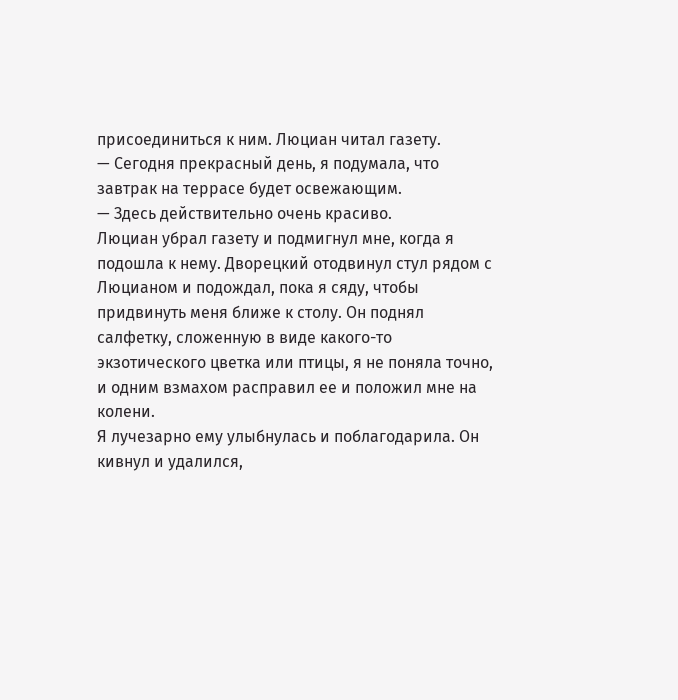присоединиться к ним. Люциан читал газету.
— Сегодня прекрасный день, я подумала, что завтрак на террасе будет освежающим.
— Здесь действительно очень красиво.
Люциан убрал газету и подмигнул мне, когда я подошла к нему. Дворецкий отодвинул стул рядом с Люцианом и подождал, пока я сяду, чтобы придвинуть меня ближе к столу. Он поднял салфетку, сложенную в виде какого-то экзотического цветка или птицы, я не поняла точно, и одним взмахом расправил ее и положил мне на колени.
Я лучезарно ему улыбнулась и поблагодарила. Он кивнул и удалился,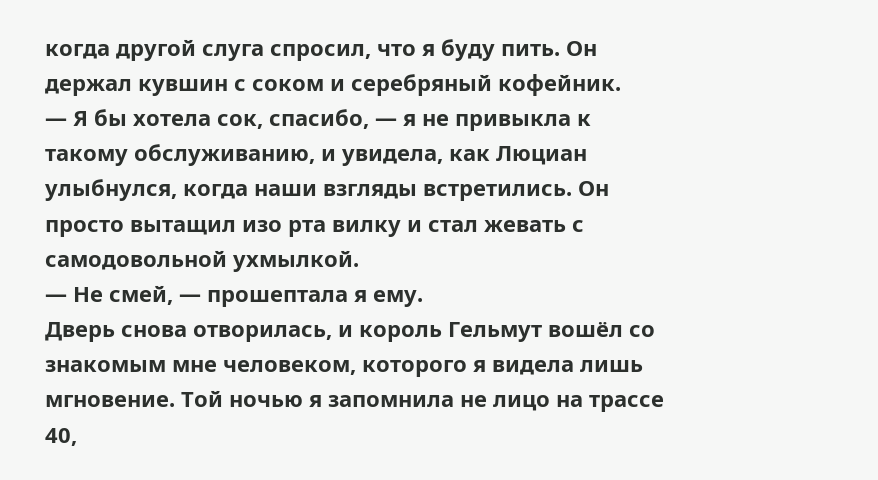когда другой слуга спросил, что я буду пить. Он держал кувшин с соком и серебряный кофейник.
— Я бы хотела сок, спасибо, — я не привыкла к такому обслуживанию, и увидела, как Люциан улыбнулся, когда наши взгляды встретились. Он просто вытащил изо рта вилку и стал жевать с самодовольной ухмылкой.
— Не смей, — прошептала я ему.
Дверь снова отворилась, и король Гельмут вошёл со знакомым мне человеком, которого я видела лишь мгновение. Той ночью я запомнила не лицо на трассе 40,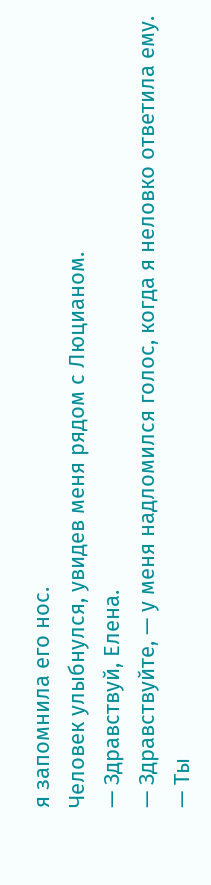я запомнила его нос.
Человек улыбнулся, увидев меня рядом с Люцианом.
— Здравствуй, Елена.
— Здравствуйте, — у меня надломился голос, когда я неловко ответила ему.
— Ты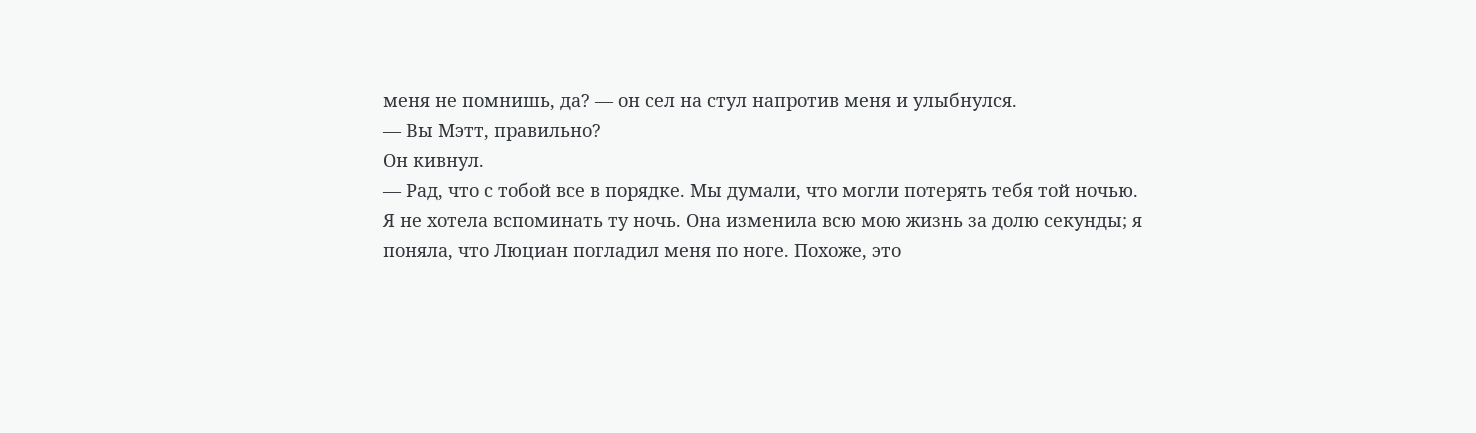меня не помнишь, да? — он сел на стул напротив меня и улыбнулся.
— Вы Мэтт, правильно?
Он кивнул.
— Рад, что с тобой все в порядке. Мы думали, что могли потерять тебя той ночью.
Я не хотела вспоминать ту ночь. Она изменила всю мою жизнь за долю секунды; я поняла, что Люциан погладил меня по ноге. Похоже, это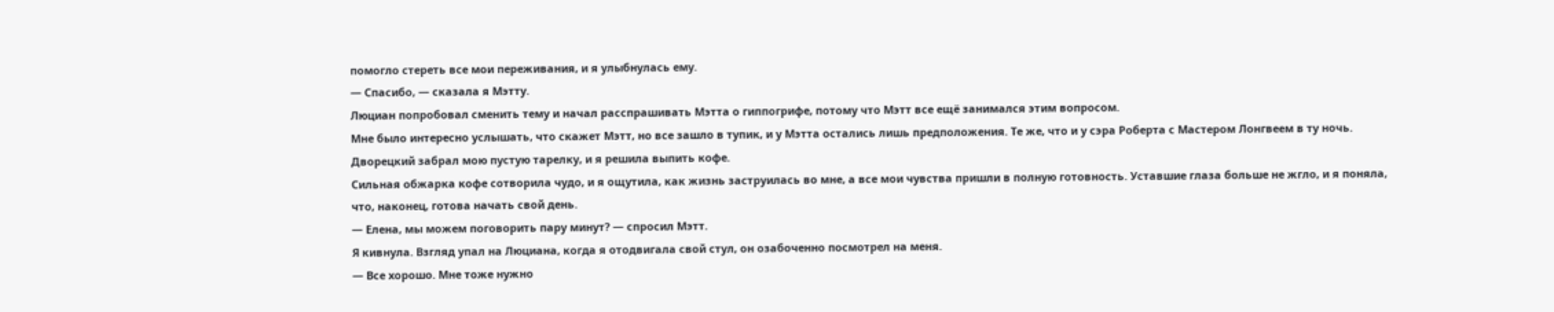помогло стереть все мои переживания, и я улыбнулась ему.
— Спасибо, — сказала я Мэтту.
Люциан попробовал сменить тему и начал расспрашивать Мэтта о гиппогрифе, потому что Мэтт все ещё занимался этим вопросом.
Мне было интересно услышать, что скажет Мэтт, но все зашло в тупик, и у Мэтта остались лишь предположения. Те же, что и у сэра Роберта с Мастером Лонгвеем в ту ночь.
Дворецкий забрал мою пустую тарелку, и я решила выпить кофе.
Сильная обжарка кофе сотворила чудо, и я ощутила, как жизнь заструилась во мне, а все мои чувства пришли в полную готовность. Уставшие глаза больше не жгло, и я поняла, что, наконец, готова начать свой день.
— Елена, мы можем поговорить пару минут? — спросил Мэтт.
Я кивнула. Взгляд упал на Люциана, когда я отодвигала свой стул, он озабоченно посмотрел на меня.
— Все хорошо. Мне тоже нужно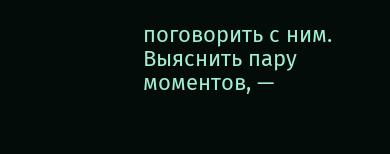поговорить с ним. Выяснить пару моментов, —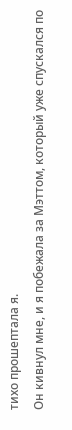тихо прошептала я.
Он кивнул мне, и я побежала за Мэттом, который уже спускался по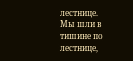лестнице.
Мы шли в тишине по лестнице,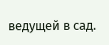ведущей в сад.